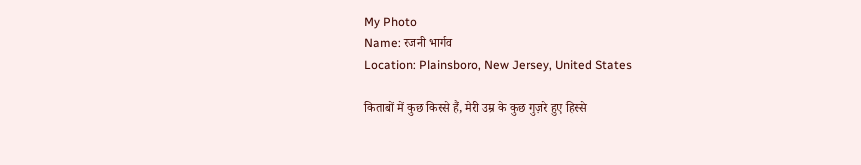My Photo
Name: रजनी भार्गव
Location: Plainsboro, New Jersey, United States

किताबों में कुछ किस्से हैं, मेरी उम्र के कुछ गुज़रे हुए हिस्से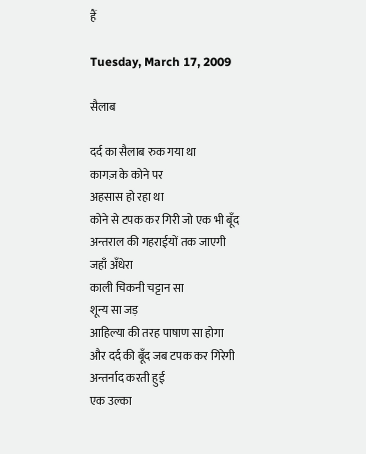हैं

Tuesday, March 17, 2009

सैलाब

दर्द का सैलाब रुक गया था
कागज़ के कोने पर
अहसास हो रहा था
कोने से टपक कर गिरी जो एक भी बूँद
अन्तराल की गहराईयों तक जाएगी
जहाँ अँधेरा
काली चिकनी चट्टान सा
शून्य सा जड़
आहिल्या की तरह पाषाण सा होगा
और दर्द की बूँद जब टपक कर गिरेगी
अन्तर्नाद करती हुई
एक उल्का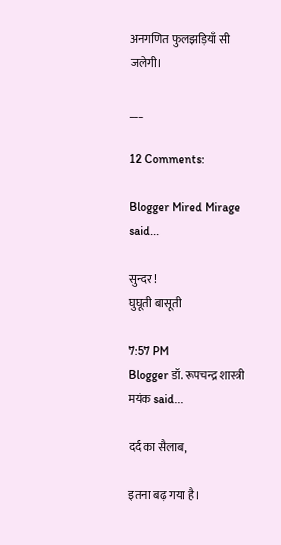अनगणित फुलझड़ियाँ सी जलेगी।

___

12 Comments:

Blogger Mired Mirage said...

सुन्दर !
घुघूती बासूती

7:57 PM
Blogger डॉ. रूपचन्द्र शास्त्री मयंक said...

दर्द का सैलाब,

इतना बढ़ गया है।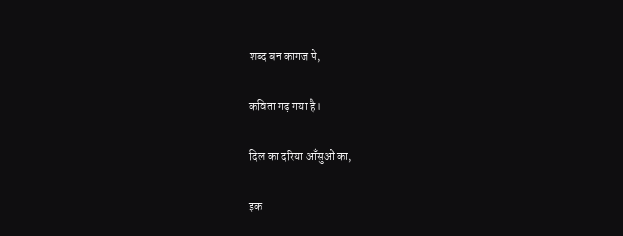शब्द बन कागज पे,

कविता गढ़ गया है।

दिल का दरिया आँसुओं का,

इक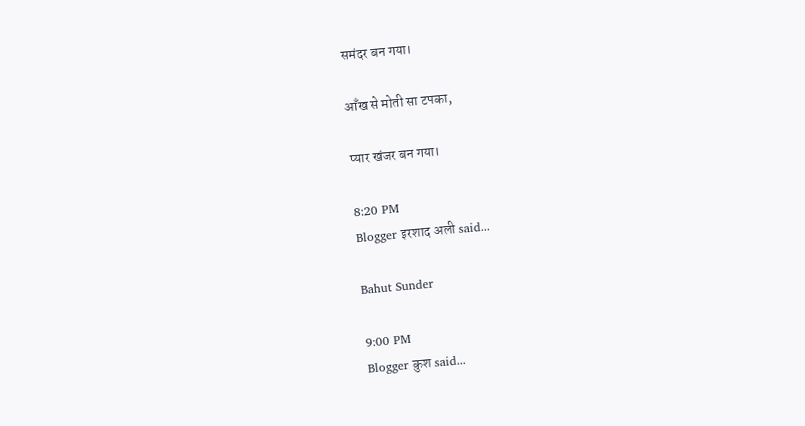समंदर बन गया।

आँख से मोती सा टपका,

प्यार खंजर बन गया।

8:20 PM
Blogger इरशाद अली said...

Bahut Sunder

9:00 PM
Blogger कुश said...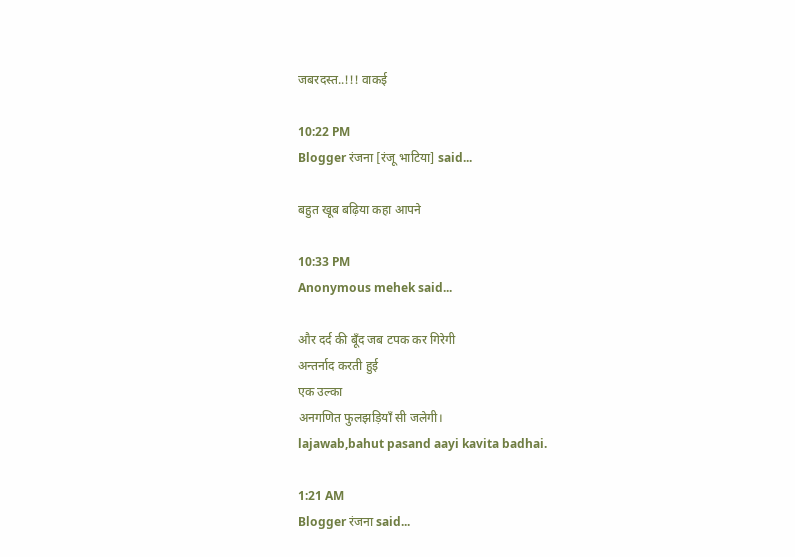जबरदस्त..!!! वाकई

10:22 PM
Blogger रंजना [रंजू भाटिया] said...

बहुत खूब बढ़िया कहा आपने

10:33 PM
Anonymous mehek said...

और दर्द की बूँद जब टपक कर गिरेगी
अन्तर्नाद करती हुई
एक उल्का
अनगणित फुलझड़ियाँ सी जलेगी।
lajawab,bahut pasand aayi kavita badhai.

1:21 AM
Blogger रंजना said...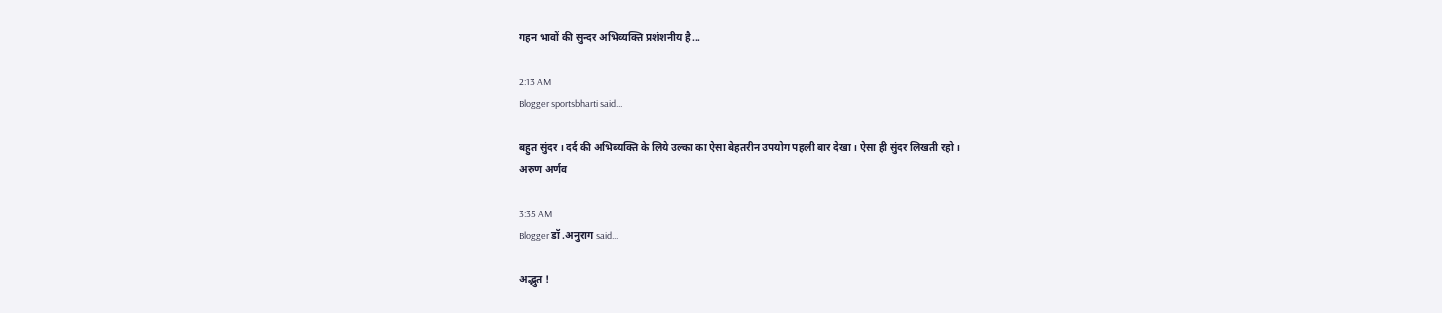गहन भावों की सुन्दर अभिव्यक्ति प्रशंशनीय है...

2:13 AM
Blogger sportsbharti said...

बहुत सुंदर । दर्द की अभिब्यक्ति के लिये उल्का का ऐसा बेहतरीन उपयोग पहली बार देखा । ऐसा ही सुंदर लिखती रहो ।
अरुण अर्णव

3:35 AM
Blogger डॉ .अनुराग said...

अद्भुत !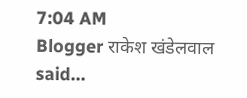7:04 AM
Blogger राकेश खंडेलवाल said...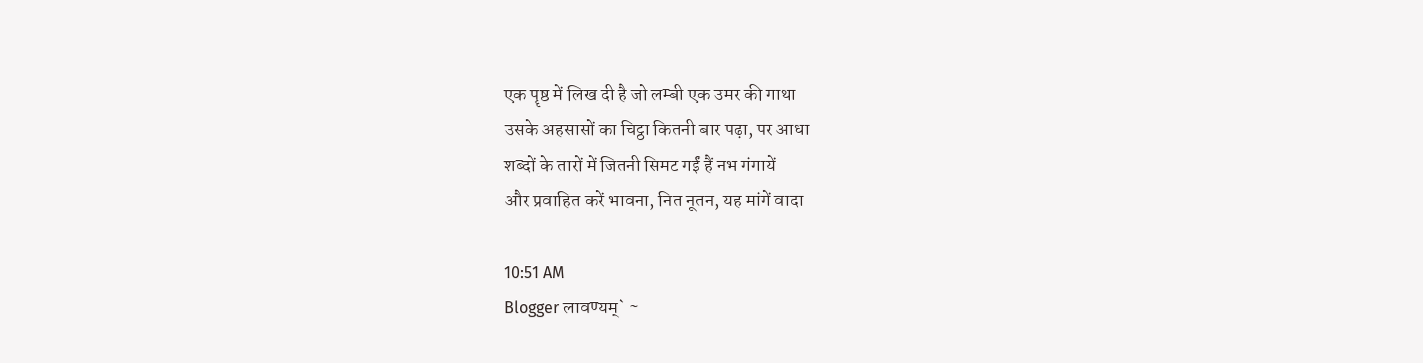एक पॄष्ठ में लिख दी है जो लम्बी एक उमर की गाथा
उसके अहसासों का चिट्ठा कितनी बार पढ़ा, पर आधा
शब्दों के तारों में जितनी सिमट गईं हैं नभ गंगायें
और प्रवाहित करें भावना, नित नूतन, यह मांगें वादा

10:51 AM
Blogger लावण्यम्` ~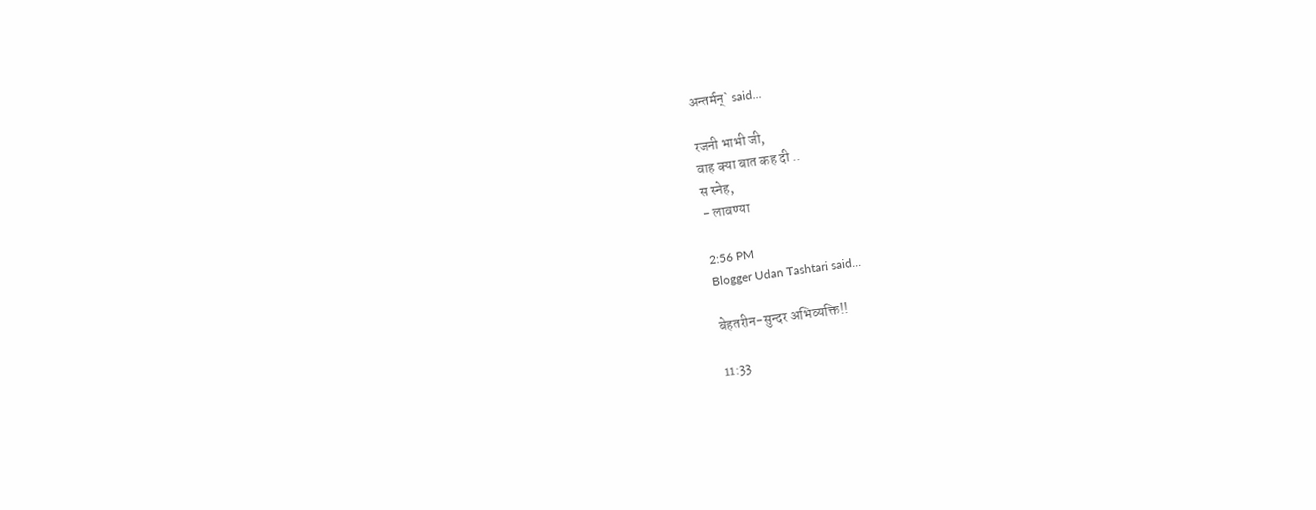अन्तर्मन्` said...

रजनी भाभी जी,
वाह क्या बात कह दी ..
स स्नेह,
- लावण्या

2:56 PM
Blogger Udan Tashtari said...

बेहतरीन-सुन्दर अभिव्यक्ति!!

11:33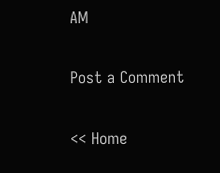AM

Post a Comment

<< Home